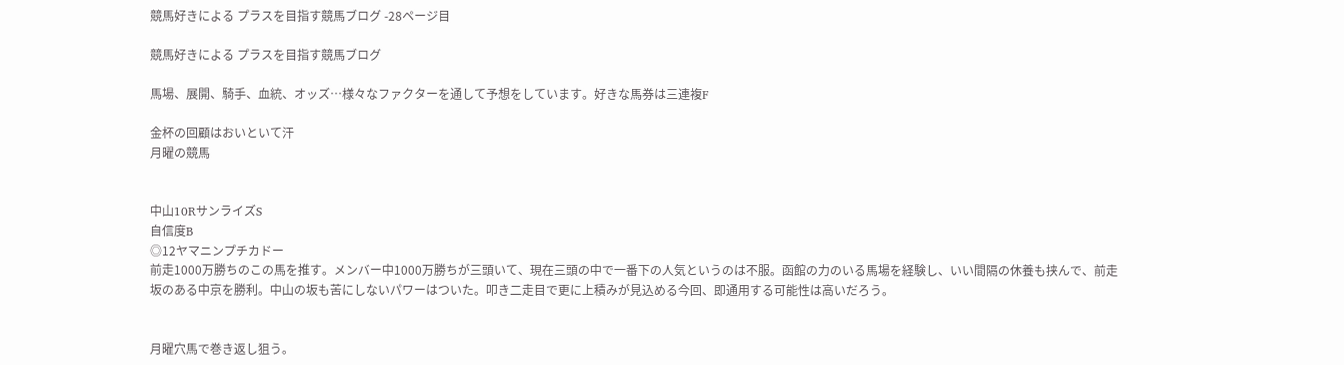競馬好きによる プラスを目指す競馬ブログ -28ページ目

競馬好きによる プラスを目指す競馬ブログ

馬場、展開、騎手、血統、オッズ…様々なファクターを通して予想をしています。好きな馬券は三連複F

金杯の回顧はおいといて汗
月曜の競馬


中山10RサンライズS
自信度B
◎12ヤマニンプチカドー
前走1000万勝ちのこの馬を推す。メンバー中1000万勝ちが三頭いて、現在三頭の中で一番下の人気というのは不服。函館の力のいる馬場を経験し、いい間隔の休養も挟んで、前走坂のある中京を勝利。中山の坂も苦にしないパワーはついた。叩き二走目で更に上積みが見込める今回、即通用する可能性は高いだろう。


月曜穴馬で巻き返し狙う。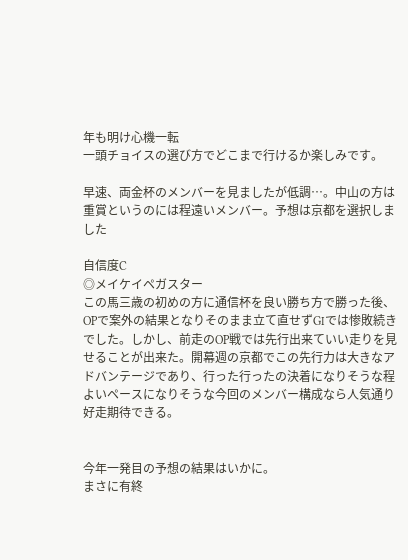年も明け心機一転
一頭チョイスの選び方でどこまで行けるか楽しみです。

早速、両金杯のメンバーを見ましたが低調…。中山の方は重賞というのには程遠いメンバー。予想は京都を選択しました

自信度C
◎メイケイペガスター
この馬三歳の初めの方に通信杯を良い勝ち方で勝った後、OPで案外の結果となりそのまま立て直せずGⅠでは惨敗続きでした。しかし、前走のOP戦では先行出来ていい走りを見せることが出来た。開幕週の京都でこの先行力は大きなアドバンテージであり、行った行ったの決着になりそうな程よいペースになりそうな今回のメンバー構成なら人気通り好走期待できる。


今年一発目の予想の結果はいかに。
まさに有終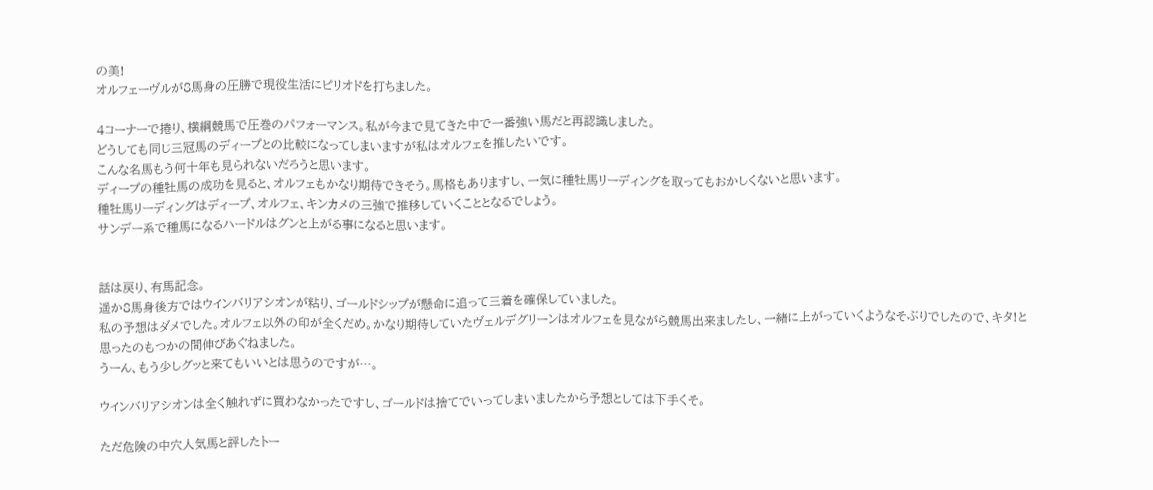の美!
オルフェーヴルが8馬身の圧勝で現役生活にピリオドを打ちました。

4コーナーで捲り、横綱競馬で圧巻のパフォーマンス。私が今まで見てきた中で一番強い馬だと再認識しました。
どうしても同じ三冠馬のディープとの比較になってしまいますが私はオルフェを推したいです。
こんな名馬もう何十年も見られないだろうと思います。
ディープの種牡馬の成功を見ると、オルフェもかなり期待できそう。馬格もありますし、一気に種牡馬リーディングを取ってもおかしくないと思います。
種牡馬リーディングはディープ、オルフェ、キンカメの三強で推移していくこととなるでしょう。
サンデー系で種馬になるハードルはグンと上がる事になると思います。


話は戻り、有馬記念。
遥か8馬身後方ではウインバリアシオンが粘り、ゴールドシップが懸命に追って三着を確保していました。
私の予想はダメでした。オルフェ以外の印が全くだめ。かなり期待していたヴェルデグリーンはオルフェを見ながら競馬出来ましたし、一緒に上がっていくようなそぶりでしたので、キタ!と思ったのもつかの間伸びあぐねました。
うーん、もう少しグッと来てもいいとは思うのですが…。

ウインバリアシオンは全く触れずに買わなかったですし、ゴールドは捨てでいってしまいましたから予想としては下手くそ。

ただ危険の中穴人気馬と評したトー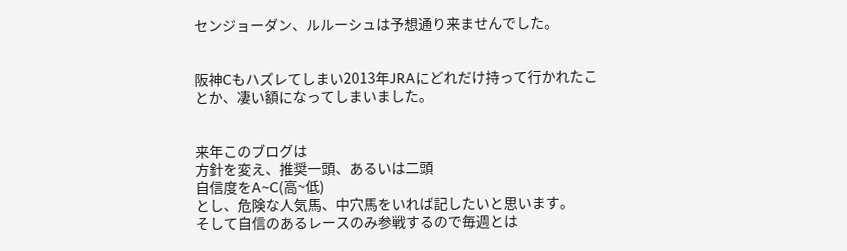センジョーダン、ルルーシュは予想通り来ませんでした。


阪神Cもハズレてしまい2013年JRAにどれだけ持って行かれたことか、凄い額になってしまいました。


来年このブログは
方針を変え、推奨一頭、あるいは二頭
自信度をA~C(高~低)
とし、危険な人気馬、中穴馬をいれば記したいと思います。
そして自信のあるレースのみ参戦するので毎週とは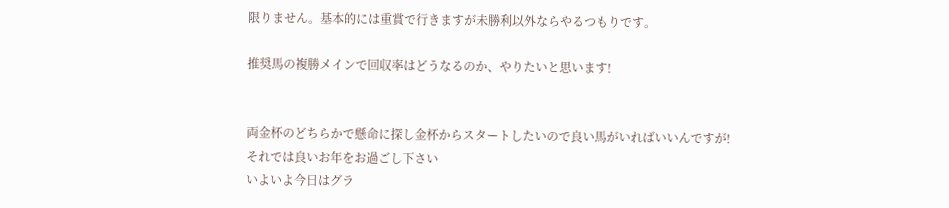限りません。基本的には重賞で行きますが未勝利以外ならやるつもりです。

推奨馬の複勝メインで回収率はどうなるのか、やりたいと思います!


両金杯のどちらかで懸命に探し金杯からスタートしたいので良い馬がいればいいんですが!
それでは良いお年をお過ごし下さい
いよいよ今日はグラ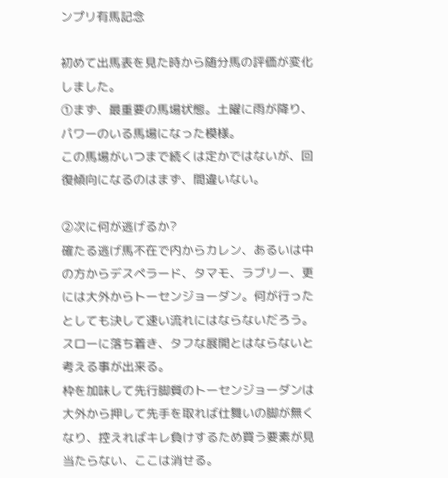ンプリ有馬記念

初めて出馬表を見た時から随分馬の評価が変化しました。
①まず、最重要の馬場状態。土曜に雨が降り、パワーのいる馬場になった模様。
この馬場がいつまで続くは定かではないが、回復傾向になるのはまず、間違いない。

②次に何が逃げるか?
確たる逃げ馬不在で内からカレン、あるいは中の方からデスペラード、タマモ、ラブリー、更には大外からトーセンジョーダン。何が行ったとしても決して速い流れにはならないだろう。スローに落ち着き、タフな展開とはならないと考える事が出来る。
枠を加味して先行脚質のトーセンジョーダンは大外から押して先手を取れば仕舞いの脚が無くなり、控えればキレ負けするため買う要素が見当たらない、ここは消せる。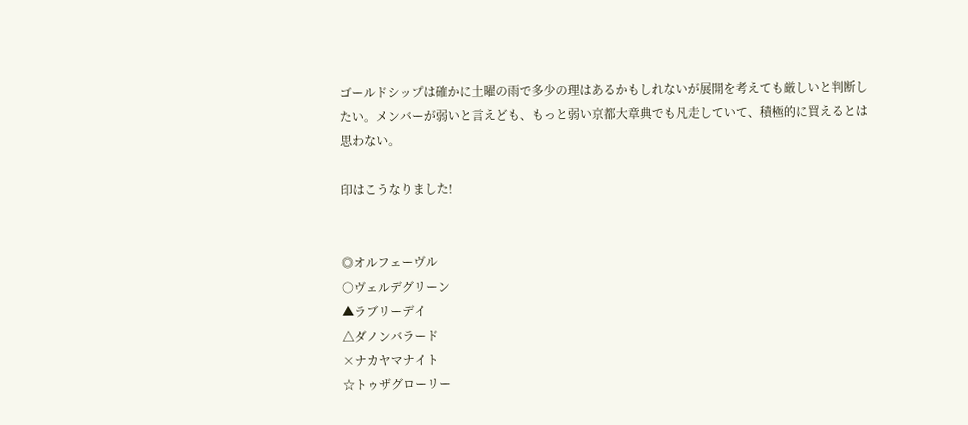ゴールドシップは確かに土曜の雨で多少の理はあるかもしれないが展開を考えても厳しいと判断したい。メンバーが弱いと言えども、もっと弱い京都大章典でも凡走していて、積極的に買えるとは思わない。

印はこうなりました!


◎オルフェーヴル
○ヴェルデグリーン
▲ラブリーデイ
△ダノンバラード
×ナカヤマナイト
☆トゥザグローリー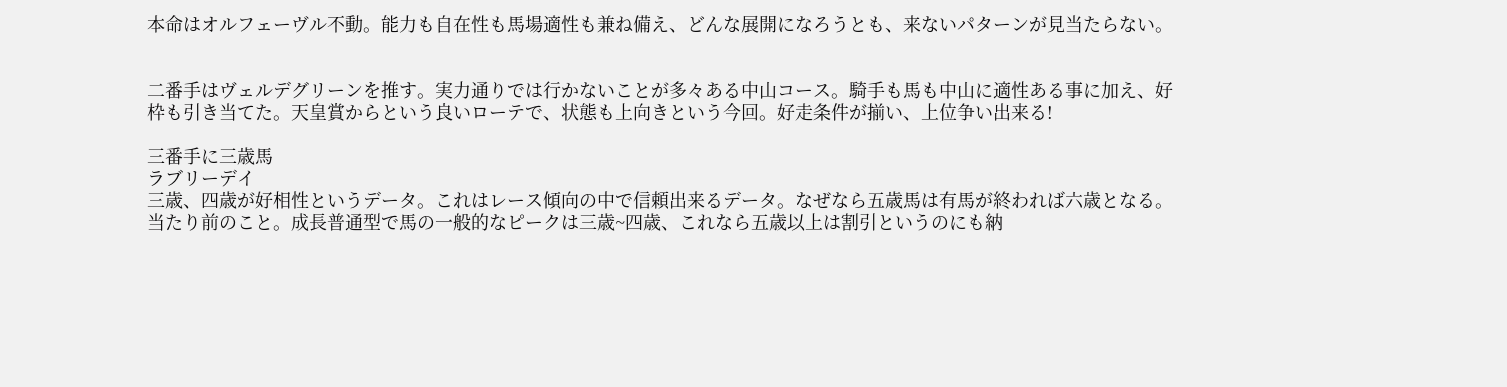本命はオルフェーヴル不動。能力も自在性も馬場適性も兼ね備え、どんな展開になろうとも、来ないパターンが見当たらない。


二番手はヴェルデグリーンを推す。実力通りでは行かないことが多々ある中山コース。騎手も馬も中山に適性ある事に加え、好枠も引き当てた。天皇賞からという良いローテで、状態も上向きという今回。好走条件が揃い、上位争い出来る!

三番手に三歳馬
ラブリーデイ
三歳、四歳が好相性というデータ。これはレース傾向の中で信頼出来るデータ。なぜなら五歳馬は有馬が終われば六歳となる。当たり前のこと。成長普通型で馬の一般的なピークは三歳~四歳、これなら五歳以上は割引というのにも納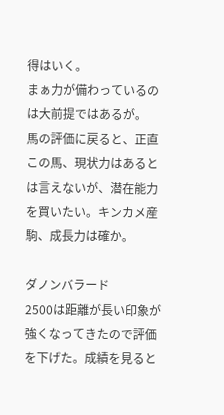得はいく。
まぁ力が備わっているのは大前提ではあるが。
馬の評価に戻ると、正直この馬、現状力はあるとは言えないが、潜在能力を買いたい。キンカメ産駒、成長力は確か。

ダノンバラード
2500は距離が長い印象が強くなってきたので評価を下げた。成績を見ると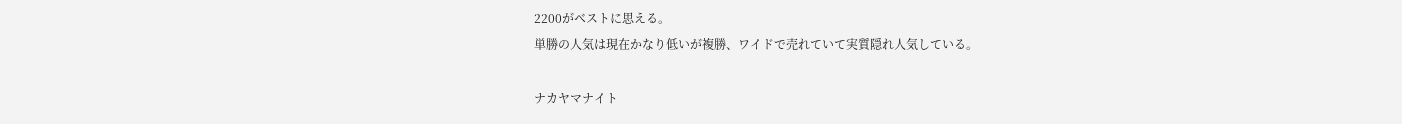2200がベストに思える。
単勝の人気は現在かなり低いが複勝、ワイドで売れていて実質隠れ人気している。

ナカヤマナイト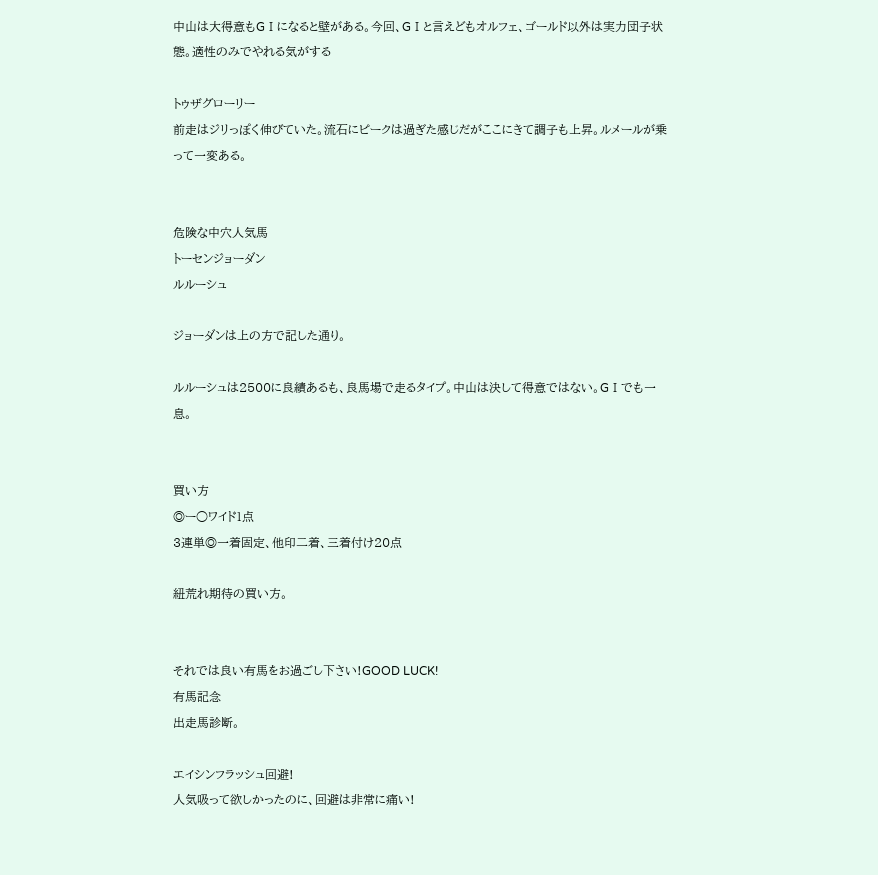中山は大得意もGⅠになると壁がある。今回、GⅠと言えどもオルフェ、ゴールド以外は実力団子状態。適性のみでやれる気がする

トゥザグローリー
前走はジリっぽく伸びていた。流石にピークは過ぎた感じだがここにきて調子も上昇。ルメールが乗って一変ある。


危険な中穴人気馬
トーセンジョーダン
ルルーシュ

ジョーダンは上の方で記した通り。

ルルーシュは2500に良績あるも、良馬場で走るタイプ。中山は決して得意ではない。GⅠでも一息。


買い方
◎ー○ワイド1点
3連単◎一着固定、他印二着、三着付け20点

紐荒れ期待の買い方。


それでは良い有馬をお過ごし下さい!GOOD LUCK!
有馬記念
出走馬診断。

エイシンフラッシュ回避!
人気吸って欲しかったのに、回避は非常に痛い!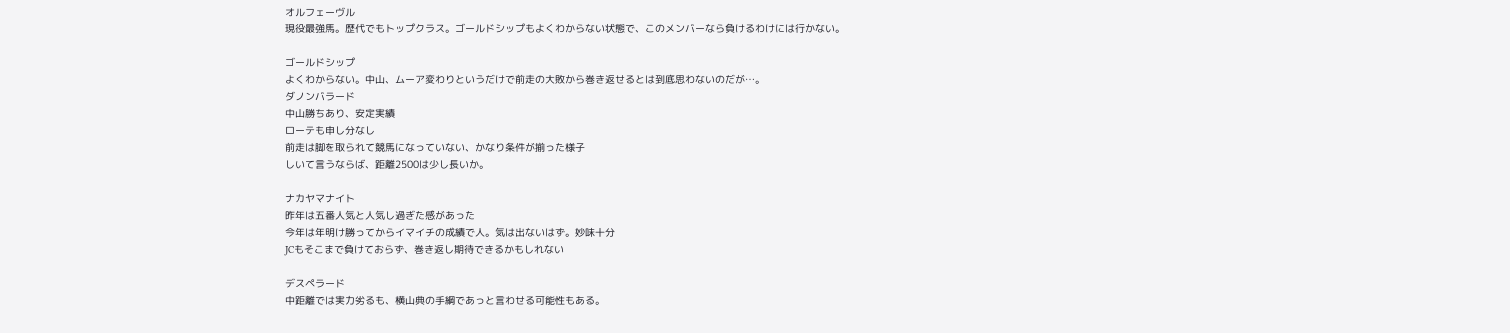オルフェーヴル
現役最強馬。歴代でもトップクラス。ゴールドシップもよくわからない状態で、このメンバーなら負けるわけには行かない。

ゴールドシップ
よくわからない。中山、ムーア変わりというだけで前走の大敗から巻き返せるとは到底思わないのだが…。
ダノンバラード
中山勝ちあり、安定実績
ローテも申し分なし
前走は脚を取られて競馬になっていない、かなり条件が揃った様子
しいて言うならば、距離2500は少し長いか。

ナカヤマナイト
昨年は五番人気と人気し過ぎた感があった
今年は年明け勝ってからイマイチの成績で人。気は出ないはず。妙味十分
JCもそこまで負けておらず、巻き返し期待できるかもしれない

デスペラード
中距離では実力劣るも、横山典の手綱であっと言わせる可能性もある。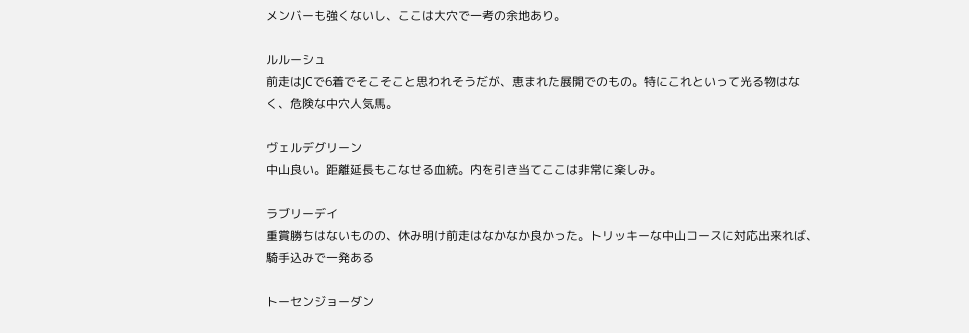メンバーも強くないし、ここは大穴で一考の余地あり。

ルルーシュ
前走はJCで6着でそこそこと思われそうだが、恵まれた展開でのもの。特にこれといって光る物はなく、危険な中穴人気馬。

ヴェルデグリーン
中山良い。距離延長もこなせる血統。内を引き当てここは非常に楽しみ。

ラブリーデイ
重賞勝ちはないものの、休み明け前走はなかなか良かった。トリッキーな中山コースに対応出来れば、騎手込みで一発ある

トーセンジョーダン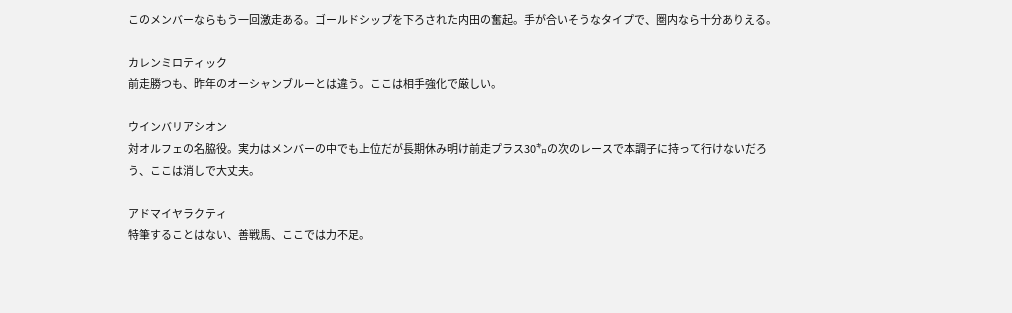このメンバーならもう一回激走ある。ゴールドシップを下ろされた内田の奮起。手が合いそうなタイプで、圏内なら十分ありえる。

カレンミロティック
前走勝つも、昨年のオーシャンブルーとは違う。ここは相手強化で厳しい。

ウインバリアシオン
対オルフェの名脇役。実力はメンバーの中でも上位だが長期休み明け前走プラス30㌔の次のレースで本調子に持って行けないだろう、ここは消しで大丈夫。

アドマイヤラクティ
特筆することはない、善戦馬、ここでは力不足。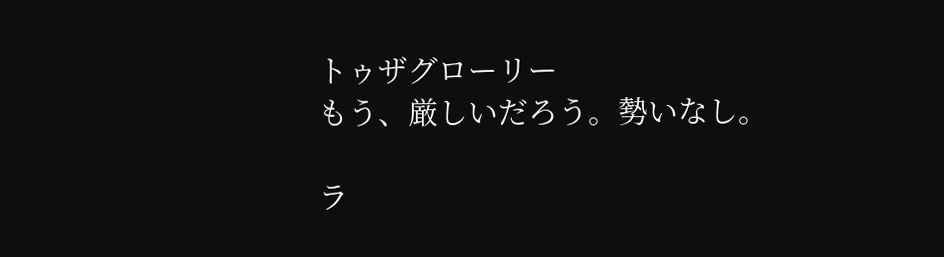トゥザグローリー
もう、厳しいだろう。勢いなし。

ラ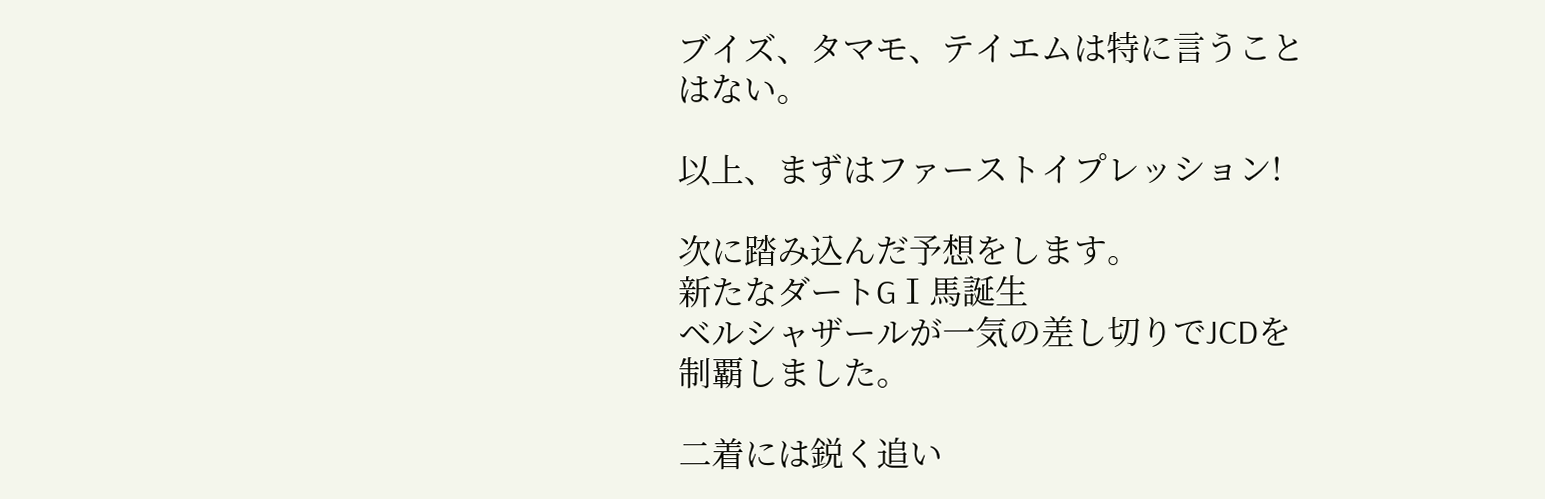ブイズ、タマモ、テイエムは特に言うことはない。

以上、まずはファーストイプレッション!

次に踏み込んだ予想をします。
新たなダートGⅠ馬誕生
ベルシャザールが一気の差し切りでJCDを制覇しました。

二着には鋭く追い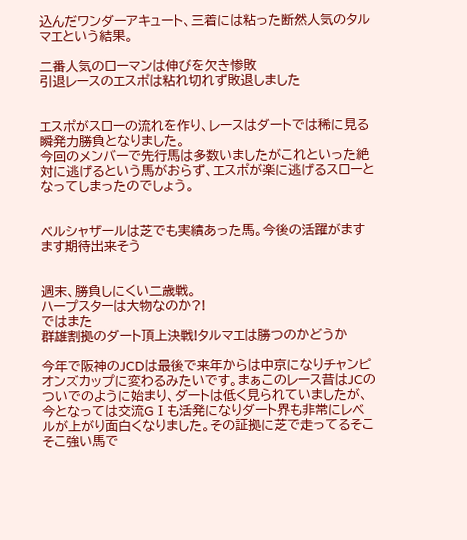込んだワンダーアキュート、三着には粘った断然人気のタルマエという結果。

二番人気のローマンは伸びを欠き惨敗
引退レースのエスポは粘れ切れず敗退しました


エスポがスローの流れを作り、レースはダートでは稀に見る瞬発力勝負となりました。
今回のメンバーで先行馬は多数いましたがこれといった絶対に逃げるという馬がおらず、エスポが楽に逃げるスローとなってしまったのでしょう。


ベルシャザールは芝でも実績あった馬。今後の活躍がますます期待出来そう


週末、勝負しにくい二歳戦。
ハープスターは大物なのか?!
ではまた
群雄割拠のダート頂上決戦!タルマエは勝つのかどうか

今年で阪神のJCDは最後で来年からは中京になりチャンピオンズカップに変わるみたいです。まぁこのレース昔はJCのついでのように始まり、ダートは低く見られていましたが、今となっては交流GⅠも活発になりダート界も非常にレベルが上がり面白くなりました。その証拠に芝で走ってるそこそこ強い馬で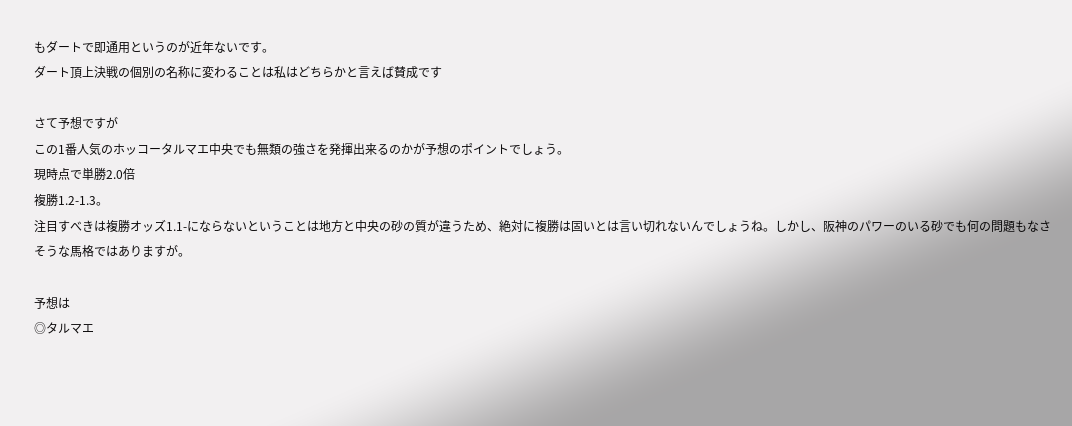もダートで即通用というのが近年ないです。
ダート頂上決戦の個別の名称に変わることは私はどちらかと言えば賛成です

さて予想ですが
この1番人気のホッコータルマエ中央でも無類の強さを発揮出来るのかが予想のポイントでしょう。
現時点で単勝2.0倍
複勝1.2-1.3。
注目すべきは複勝オッズ1.1-にならないということは地方と中央の砂の質が違うため、絶対に複勝は固いとは言い切れないんでしょうね。しかし、阪神のパワーのいる砂でも何の問題もなさそうな馬格ではありますが。

予想は
◎タルマエ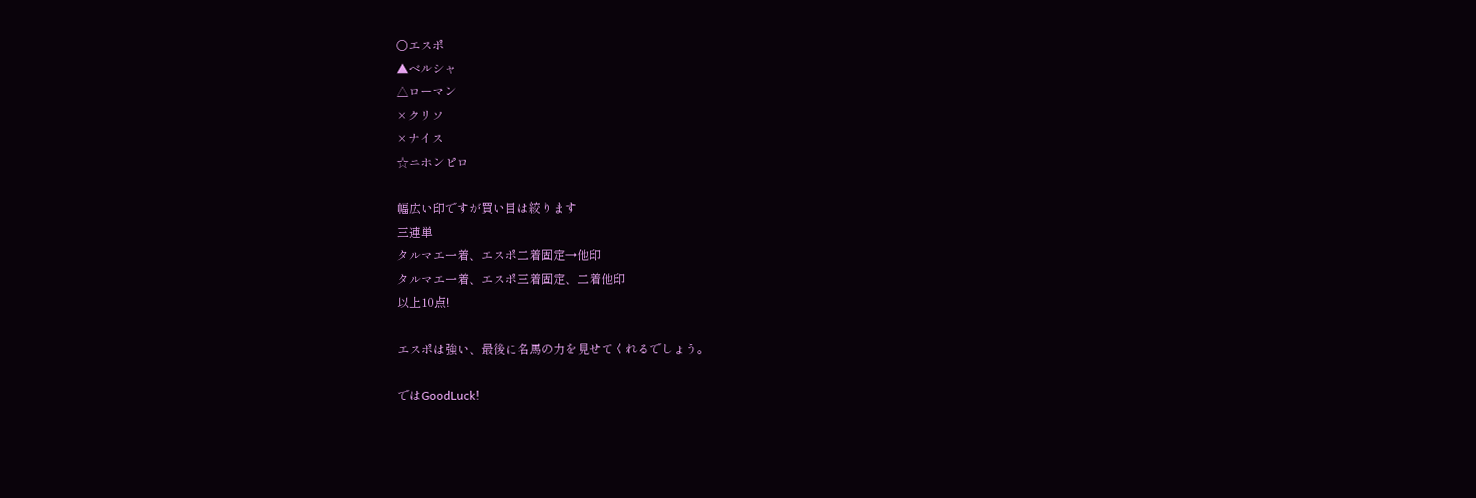○エスポ
▲ベルシャ
△ローマン
×クリソ
×ナイス
☆ニホンピロ

幅広い印ですが買い目は絞ります
三連単
タルマエ一着、エスポ二着固定→他印
タルマエ一着、エスポ三着固定、二着他印
以上10点!

エスポは強い、最後に名馬の力を見せてくれるでしょう。

ではGoodLuck!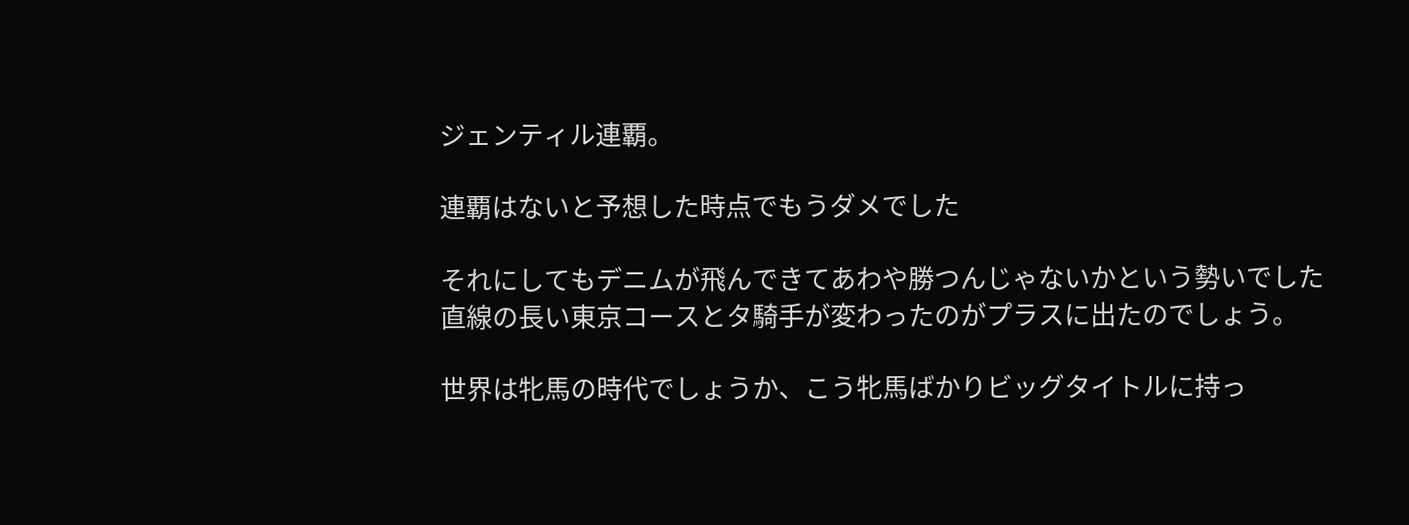ジェンティル連覇。

連覇はないと予想した時点でもうダメでした

それにしてもデニムが飛んできてあわや勝つんじゃないかという勢いでした
直線の長い東京コースとタ騎手が変わったのがプラスに出たのでしょう。

世界は牝馬の時代でしょうか、こう牝馬ばかりビッグタイトルに持っ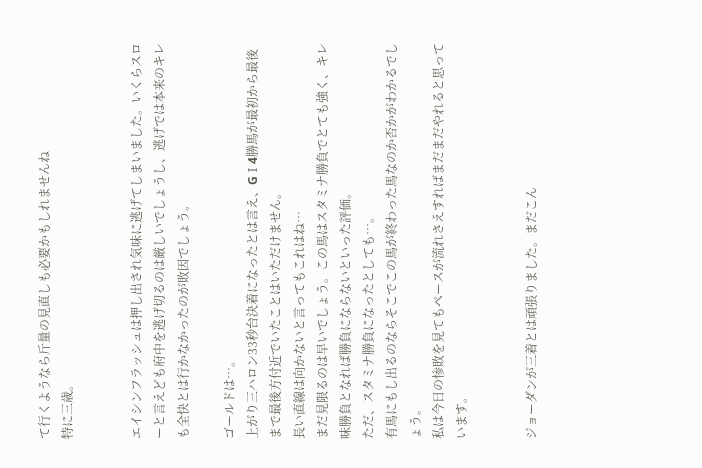て行くようなら斤量の見直しも必要かもしれませんね
特に三歳。


エイシンフラッシュは押し出され気味に逃げてしまいました。いくらスローと言えども府中を逃げ切るのは厳しいでしょうし、逃げでは本来のキレも全快とは行かなかったのが敗因でしょう。

ゴールドは…。
上がり三ハロン33秒台決着になったとは言え、GⅠ4勝馬が最初から最後まで最後方付近でいたことはいただけません。
長い直線は向かないと言ってもこれはね…
まだ見限るのは早いでしょう。この馬はスタミナ勝負でとても強く、キレ味勝負となれば勝負にならないといった評価。
ただ、スタミナ勝負になったとしても…。
有馬にもし出るのならそこでこの馬が終わった馬なのか否かがわかるでしょう。
私は今日の惨敗を見てもペースが流れさえすればまだまだやれると思っています。


ジョーダンが三着とは頑張りました。まだこん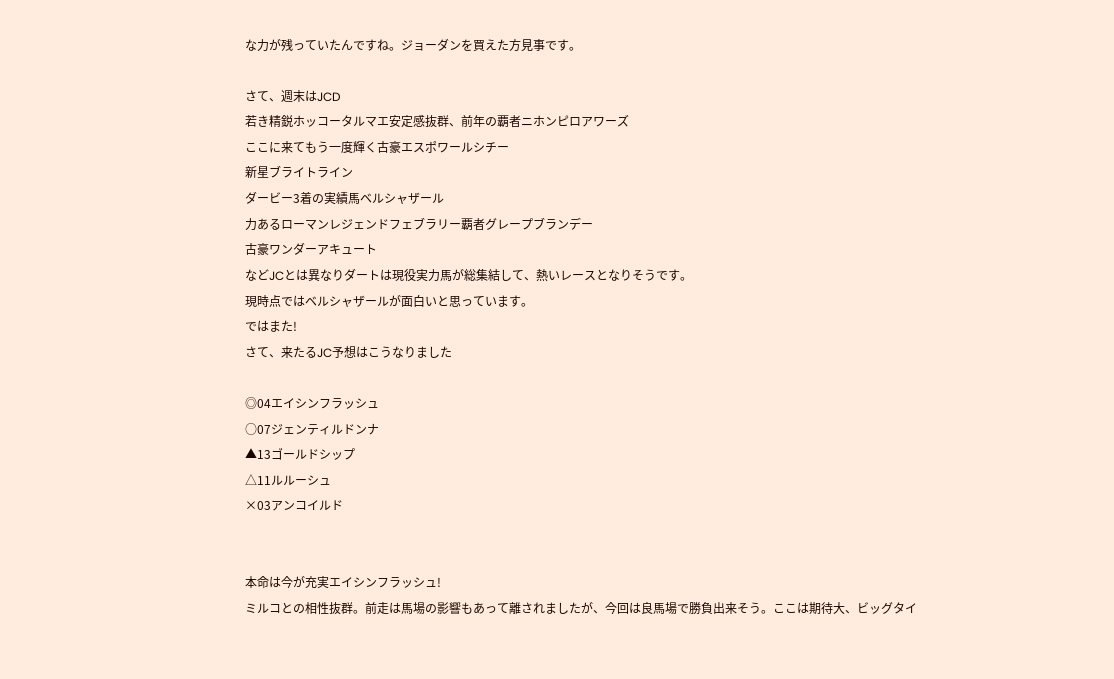な力が残っていたんですね。ジョーダンを買えた方見事です。

さて、週末はJCD
若き精鋭ホッコータルマエ安定感抜群、前年の覇者ニホンピロアワーズ
ここに来てもう一度輝く古豪エスポワールシチー
新星ブライトライン
ダービー3着の実績馬ベルシャザール
力あるローマンレジェンドフェブラリー覇者グレープブランデー
古豪ワンダーアキュート
などJCとは異なりダートは現役実力馬が総集結して、熱いレースとなりそうです。
現時点ではベルシャザールが面白いと思っています。
ではまた!
さて、来たるJC予想はこうなりました

◎04エイシンフラッシュ
○07ジェンティルドンナ
▲13ゴールドシップ
△11ルルーシュ
×03アンコイルド


本命は今が充実エイシンフラッシュ!
ミルコとの相性抜群。前走は馬場の影響もあって離されましたが、今回は良馬場で勝負出来そう。ここは期待大、ビッグタイ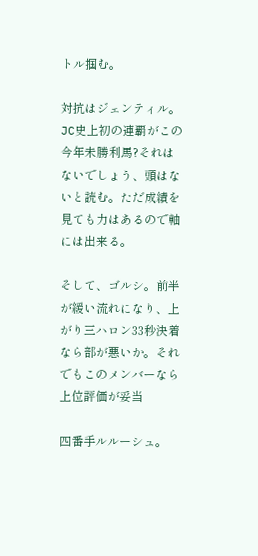トル掴む。

対抗はジェンティル。JC史上初の連覇がこの今年未勝利馬?それはないでしょう、頭はないと読む。ただ成績を見ても力はあるので軸には出来る。

そして、ゴルシ。前半が緩い流れになり、上がり三ハロン33秒決着なら部が悪いか。それでもこのメンバーなら上位評価が妥当

四番手ルルーシュ。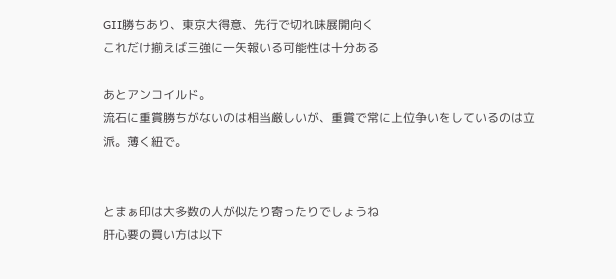GⅡ勝ちあり、東京大得意、先行で切れ味展開向く
これだけ揃えば三強に一矢報いる可能性は十分ある

あとアンコイルド。
流石に重賞勝ちがないのは相当厳しいが、重賞で常に上位争いをしているのは立派。薄く紐で。


とまぁ印は大多数の人が似たり寄ったりでしょうね
肝心要の買い方は以下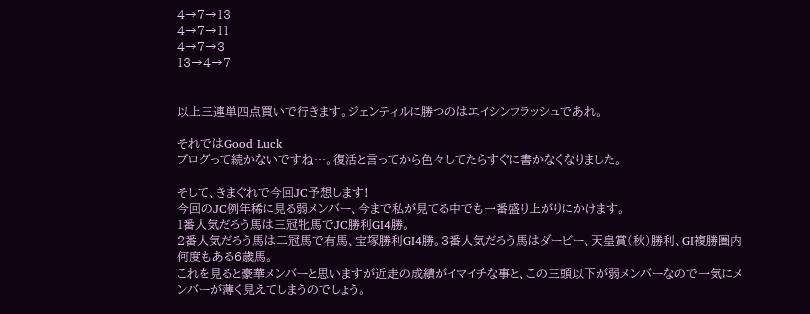4→7→13
4→7→11
4→7→3
13→4→7


以上三連単四点買いで行きます。ジェンティルに勝つのはエイシンフラッシュであれ。

それではGood Luck
ブログって続かないですね…。復活と言ってから色々してたらすぐに書かなくなりました。

そして、きまぐれで今回JC予想します!
今回のJC例年稀に見る弱メンバー、今まで私が見てる中でも一番盛り上がりにかけます。
1番人気だろう馬は三冠牝馬でJC勝利GⅠ4勝。
2番人気だろう馬は二冠馬で有馬、宝塚勝利GⅠ4勝。3番人気だろう馬はダービー、天皇賞(秋)勝利、GⅠ複勝圏内何度もある6歳馬。
これを見ると豪華メンバーと思いますが近走の成績がイマイチな事と、この三頭以下が弱メンバーなので一気にメンバーが薄く見えてしまうのでしょう。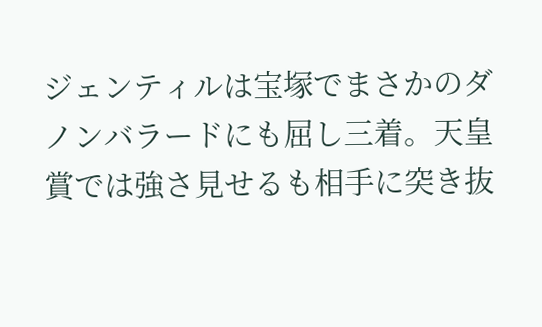ジェンティルは宝塚でまさかのダノンバラードにも屈し三着。天皇賞では強さ見せるも相手に突き抜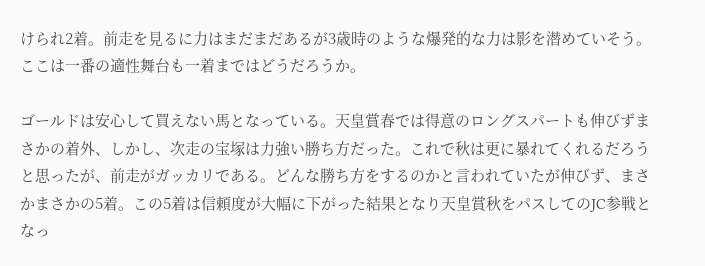けられ2着。前走を見るに力はまだまだあるが3歳時のような爆発的な力は影を潜めていそう。ここは一番の適性舞台も一着まではどうだろうか。

ゴールドは安心して買えない馬となっている。天皇賞春では得意のロングスパートも伸びずまさかの着外、しかし、次走の宝塚は力強い勝ち方だった。これで秋は更に暴れてくれるだろうと思ったが、前走がガッカリである。どんな勝ち方をするのかと言われていたが伸びず、まさかまさかの5着。この5着は信頼度が大幅に下がった結果となり天皇賞秋をパスしてのJC参戦となっ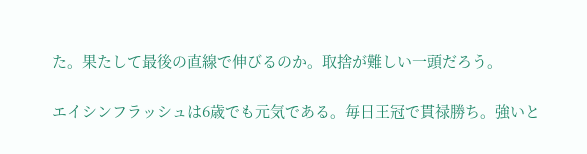た。果たして最後の直線で伸びるのか。取捨が難しい一頭だろう。

エイシンフラッシュは6歳でも元気である。毎日王冠で貫禄勝ち。強いと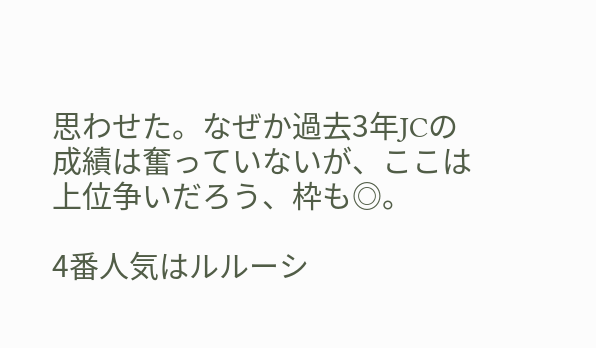思わせた。なぜか過去3年JCの成績は奮っていないが、ここは上位争いだろう、枠も◎。

4番人気はルルーシ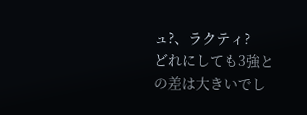ュ?、ラクティ?
どれにしても3強との差は大きいでし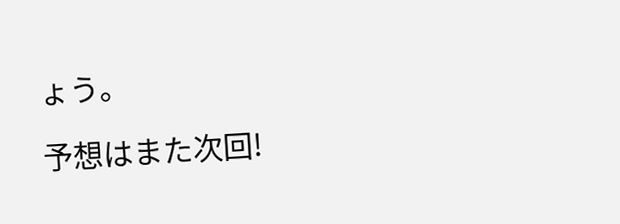ょう。

予想はまた次回!